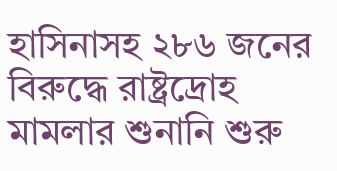হাসিনাসহ ২৮৬ জনের বিরুদ্ধে রাষ্ট্রদ্রোহ মামলার শুনানি শুরু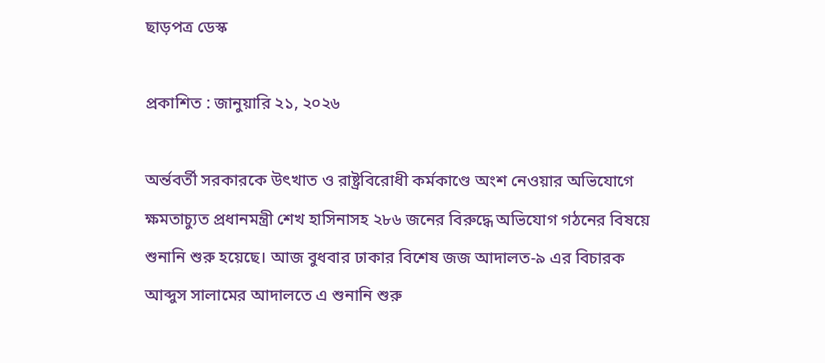ছাড়পত্র ডেস্ক

প্রকাশিত : জানুয়ারি ২১, ২০২৬

অর্ন্তবর্তী সরকারকে উৎখাত ও রাষ্ট্রবিরোধী কর্মকাণ্ডে অংশ নেওয়ার অভিযোগে ক্ষমতাচ্যুত প্রধানমন্ত্রী শেখ হাসিনাসহ ২৮৬ জনের বিরুদ্ধে অভিযোগ গঠনের বিষয়ে শুনানি শুরু হয়েছে। আজ বুধবার ঢাকার বিশেষ জজ আদালত-৯ এর বিচারক আব্দুস সালামের আদালতে এ শুনানি শুরু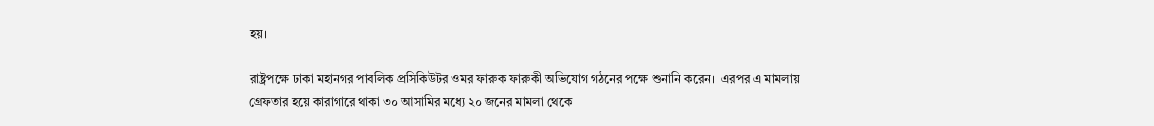হয়।

রাষ্ট্রপক্ষে ঢাকা মহানগর পাবলিক প্রসিকিউটর ওমর ফারুক ফারুকী অভিযোগ গঠনের পক্ষে শুনানি করেন।  এরপর এ মামলায় গ্রেফতার হয়ে কারাগারে থাকা ৩০ আসামির মধ্যে ২০ জনের মামলা থেকে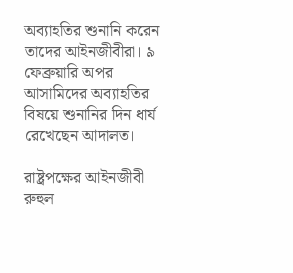অব্যাহতির শুনানি করেন তাদের আইনজীবীরা। ৯ ফেব্রুয়ারি অপর আসামিদের অব্যাহতির বিষয়ে শুনানির দিন ধার্য রেখেছেন আদালত।

রাষ্ট্রপক্ষের আইনজীবী রুহুল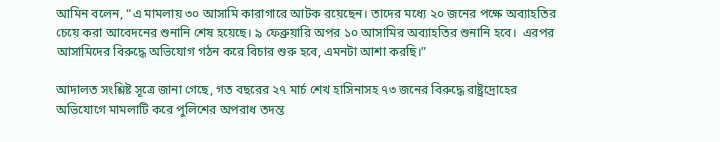আমিন বলেন, “এ মামলায় ৩০ আসামি কারাগারে আটক রয়েছেন। তাদের মধ্যে ২০ জনের পক্ষে অব্যাহতির চেয়ে করা আবেদনের শুনানি শেষ হয়েছে। ৯ ফেব্রুয়ারি অপর ১০ আসামির অব্যাহতির শুনানি হবে।  এরপর আসামিদের বিরুদ্ধে অভিযোগ গঠন করে বিচার শুরু হবে, এমনটা আশা করছি।”

আদালত সংশ্লিষ্ট সূত্রে জানা গেছে, গত বছরের ২৭ মার্চ শেখ হাসিনাসহ ৭৩ জনের বিরুদ্ধে রাষ্ট্রদ্রোহের অভিযোগে মামলাটি করে পুলিশের অপরাধ তদন্ত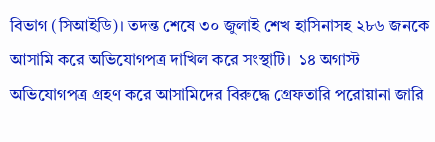বিভাগ (সিআইডি)। তদন্ত শেষে ৩০ জুলাই শেখ হাসিনাসহ ২৮৬ জনকে আসামি করে অভিযোগপত্র দাখিল করে সংস্থাটি।  ১৪ অগাস্ট অভিযোগপত্র গ্রহণ করে আসামিদের বিরুদ্ধে গ্রেফতারি পরোয়ানা জারি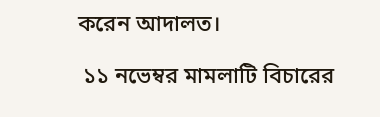করেন আদালত।

 ১১ নভেম্বর মামলাটি বিচারের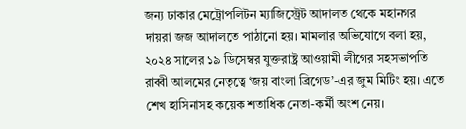জন্য ঢাকার মেট্রোপলিটন ম্যাজিস্ট্রেট আদালত থেকে মহানগর দায়রা জজ আদালতে পাঠানো হয়। মামলার অভিযোগে বলা হয়, ২০২৪ সালের ১৯ ডিসেম্বর যুক্তরাষ্ট্র আওয়ামী লীগের সহসভাপতি রাব্বী আলমের নেতৃত্বে ‘জয় বাংলা ব্রিগেড’-এর জুম মিটিং হয়। এতে শেখ হাসিনাসহ কয়েক শতাধিক নেতা-কর্মী অংশ নেয়।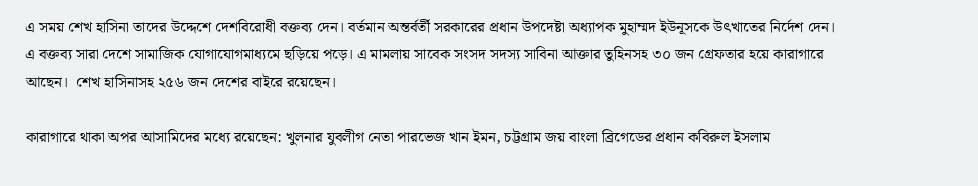এ সময় শেখ হাসিনা তাদের উদ্দেশে দেশবিরোধী বক্তব্য দেন। বর্তমান অন্তর্বর্তী সরকারের প্রধান উপদেষ্টা অধ্যাপক মুহাম্মদ ইউনূসকে উৎখাতের নির্দেশ দেন।  এ বক্তব্য সারা দেশে সামাজিক যোগাযোগমাধ্যমে ছড়িয়ে পড়ে। এ মামলায় সাবেক সংসদ সদস্য সাবিনা আক্তার তুহিনসহ ৩০ জন গ্রেফতার হয়ে কারাগারে আছেন।  শেখ হাসিনাসহ ২৫৬ জন দেশের বাইরে রয়েছেন।

কারাগারে থাকা অপর আসামিদের মধ্যে রয়েছেন: খুলনার যুবলীগ নেতা পারভেজ খান ইমন, চট্টগ্রাম জয় বাংলা ব্রিগেডের প্রধান কবিরুল ইসলাম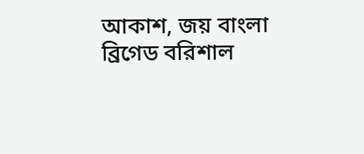আকাশ, জয় বাংলা ব্রিগেড বরিশাল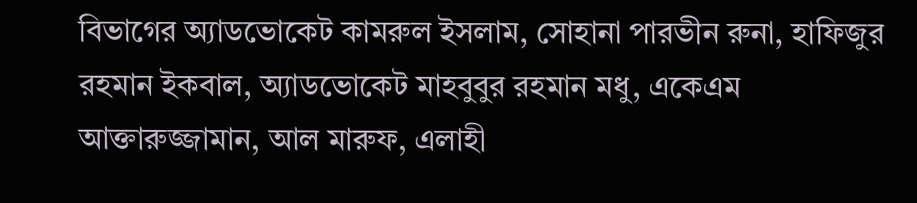বিভাগের অ্যাডভোকেট কামরুল ইসলাম, সোহানা পারভীন রুনা, হাফিজুর রহমান ইকবাল, অ্যাডভোকেট মাহবুবুর রহমান মধু, একেএম আক্তারুজ্জামান, আল মারুফ, এলাহী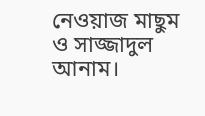নেওয়াজ মাছুম ও সাজ্জাদুল আনাম।